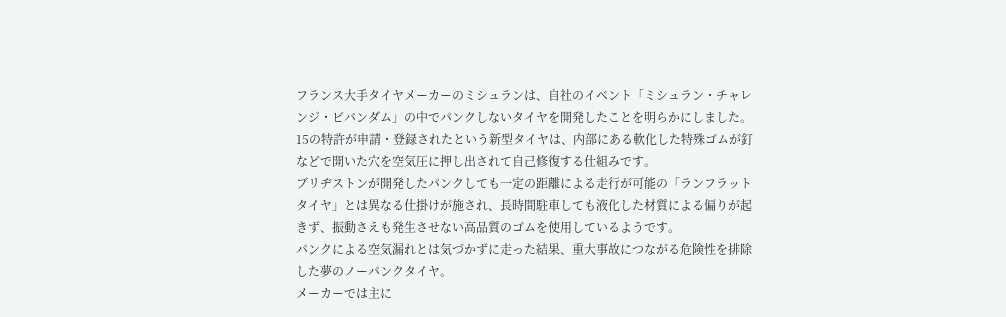フランス大手タイヤメーカーのミシュランは、自社のイベント「ミシュラン・チャレンジ・ビバンダム」の中でパンクしないタイヤを開発したことを明らかにしました。
15の特許が申請・登録されたという新型タイヤは、内部にある軟化した特殊ゴムが釘などで開いた穴を空気圧に押し出されて自己修復する仕組みです。
ブリヂストンが開発したパンクしても一定の距離による走行が可能の「ランフラットタイヤ」とは異なる仕掛けが施され、長時間駐車しても液化した材質による偏りが起きず、振動さえも発生させない高品質のゴムを使用しているようです。
パンクによる空気漏れとは気づかずに走った結果、重大事故につながる危険性を排除した夢のノーパンクタイヤ。
メーカーでは主に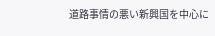道路事情の悪い新興国を中心に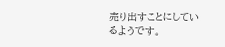売り出すことにしているようです。